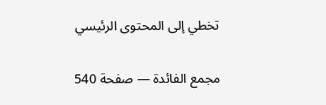تخطي إلى المحتوى الرئيسي

مجمع الفائدة — صفحة 540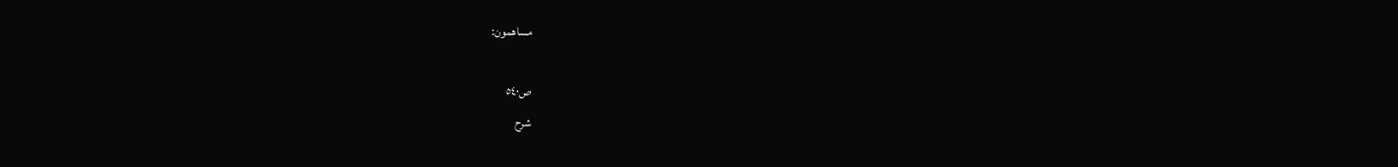مساهمون:

ص٥٤٠
شرح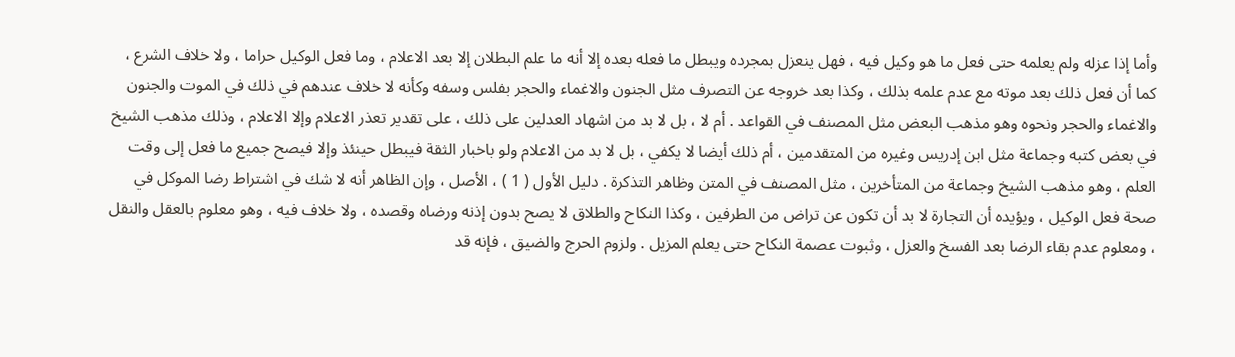وأما إذا عزله ولم يعلمه حتى فعل ما هو وكيل فيه ، فهل ينعزل بمجرده ويبطل ما فعله بعده إلا أنه ما علم البطلان إلا بعد الاعلام ، وما فعل الوكيل حراما ، ولا خلاف الشرع ، كما أن فعل ذلك بعد موته مع عدم علمه بذلك ، وكذا بعد خروجه عن التصرف مثل الجنون والاغماء والحجر بفلس وسفه وكأنه لا خلاف عندهم في ذلك في الموت والجنون والاغماء والحجر ونحوه وهو مذهب البعض مثل المصنف في القواعد . أم لا ، بل لا بد من اشهاد العدلين على ذلك ، على تقدير تعذر الاعلام وإلا الاعلام ، وذلك مذهب الشيخ في بعض كتبه وجماعة مثل ابن إدريس وغيره من المتقدمين ، أم ذلك أيضا لا يكفي ، بل لا بد من الاعلام ولو باخبار الثقة فيبطل حينئذ وإلا فيصح جميع ما فعل إلى وقت العلم ، وهو مذهب الشيخ وجماعة من المتأخرين ، مثل المصنف في المتن وظاهر التذكرة . دليل الأول ( 1 ) ، الأصل ، وإن الظاهر أنه لا شك في اشتراط رضا الموكل في صحة فعل الوكيل ، ويؤيده أن التجارة لا بد أن تكون عن تراض من الطرفين ، وكذا النكاح والطلاق لا يصح بدون إذنه ورضاه وقصده ، ولا خلاف فيه ، وهو معلوم بالعقل والنقل ، ومعلوم عدم بقاء الرضا بعد الفسخ والعزل ، وثبوت عصمة النكاح حتى يعلم المزيل . ولزوم الحرج والضيق ، فإنه قد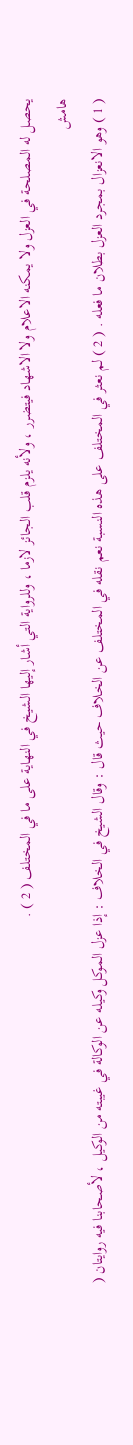يحصل له المصلحة في العزل ولا يمكنه الاعلام ولا الاشهاد فيتضرر ، ولأنه يلزم قلب الجائز لازما ، وللرواية التي أشار إليها الشيخ في النهاية على ما في المختلف ( 2 ) .
هامش
( 1 ) وهو الانعزال بمجرد العزل بطلان ما فعله . ( 2 ) لم نعثر في المختلف على هذه النسبة نعم نقله في المختلف عن الخلاف حيث قال : وقال الشيخ في الخلاف : إذا عزل الموكل وكيله عن الوكالة في غيبته من الوكيل ، لأصحابنا فيه روايتان (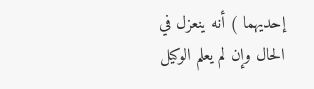إحديهما ) أنه ينعزل في الحال وإن لم يعلم الوكيل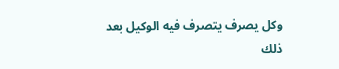وكل يصرف يتصرف فيه الوكيل بعد ذلك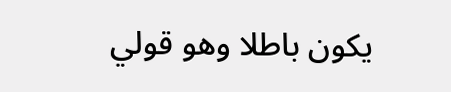يكون باطلا وهو قولي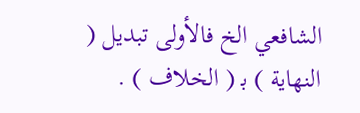الشافعي الخ فالأولى تبديل ( النهاية ) ب‍ ( الخلاف ) .